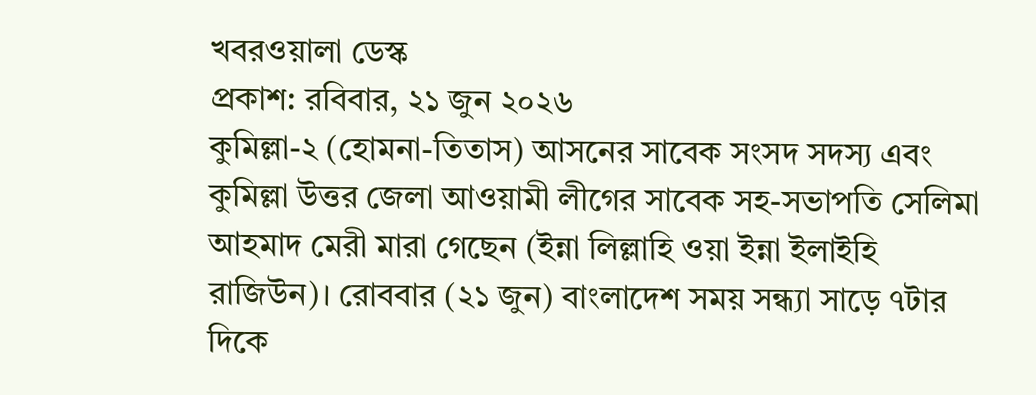খবরওয়ালা ডেস্ক
প্রকাশ: রবিবার, ২১ জুন ২০২৬
কুমিল্লা-২ (হোমনা-তিতাস) আসনের সাবেক সংসদ সদস্য এবং কুমিল্লা উত্তর জেলা আওয়ামী লীগের সাবেক সহ-সভাপতি সেলিমা আহমাদ মেরী মারা গেছেন (ইন্না লিল্লাহি ওয়া ইন্না ইলাইহি রাজিউন)। রোববার (২১ জুন) বাংলাদেশ সময় সন্ধ্যা সাড়ে ৭টার দিকে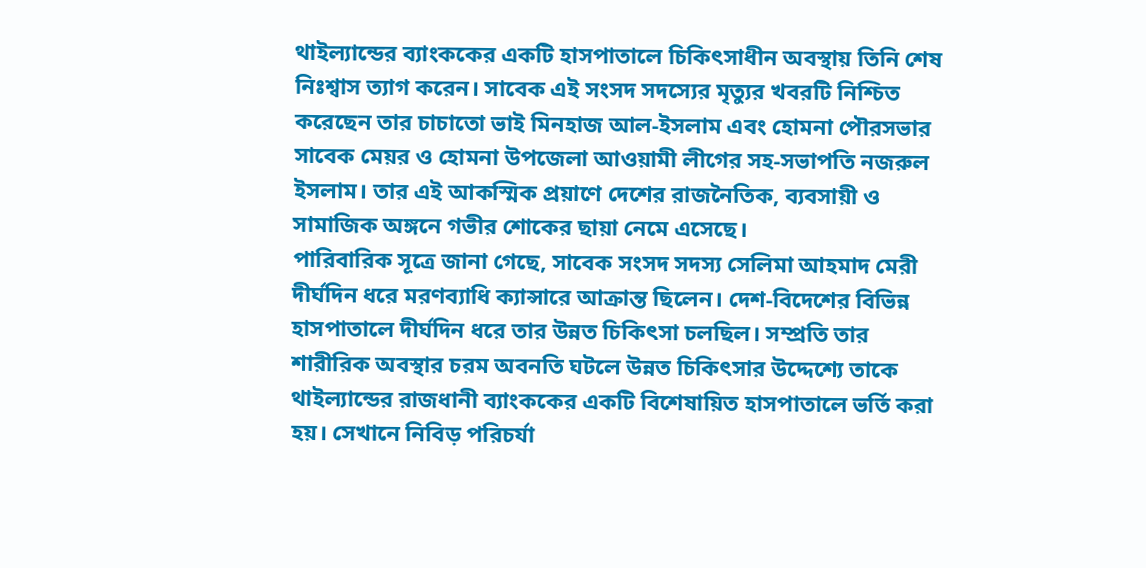থাইল্যান্ডের ব্যাংককের একটি হাসপাতালে চিকিৎসাধীন অবস্থায় তিনি শেষ নিঃশ্বাস ত্যাগ করেন। সাবেক এই সংসদ সদস্যের মৃত্যুর খবরটি নিশ্চিত করেছেন তার চাচাতো ভাই মিনহাজ আল-ইসলাম এবং হোমনা পৌরসভার সাবেক মেয়র ও হোমনা উপজেলা আওয়ামী লীগের সহ-সভাপতি নজরুল ইসলাম। তার এই আকস্মিক প্রয়াণে দেশের রাজনৈতিক, ব্যবসায়ী ও সামাজিক অঙ্গনে গভীর শোকের ছায়া নেমে এসেছে।
পারিবারিক সূত্রে জানা গেছে, সাবেক সংসদ সদস্য সেলিমা আহমাদ মেরী দীর্ঘদিন ধরে মরণব্যাধি ক্যান্সারে আক্রান্ত ছিলেন। দেশ-বিদেশের বিভিন্ন হাসপাতালে দীর্ঘদিন ধরে তার উন্নত চিকিৎসা চলছিল। সম্প্রতি তার শারীরিক অবস্থার চরম অবনতি ঘটলে উন্নত চিকিৎসার উদ্দেশ্যে তাকে থাইল্যান্ডের রাজধানী ব্যাংককের একটি বিশেষায়িত হাসপাতালে ভর্তি করা হয়। সেখানে নিবিড় পরিচর্যা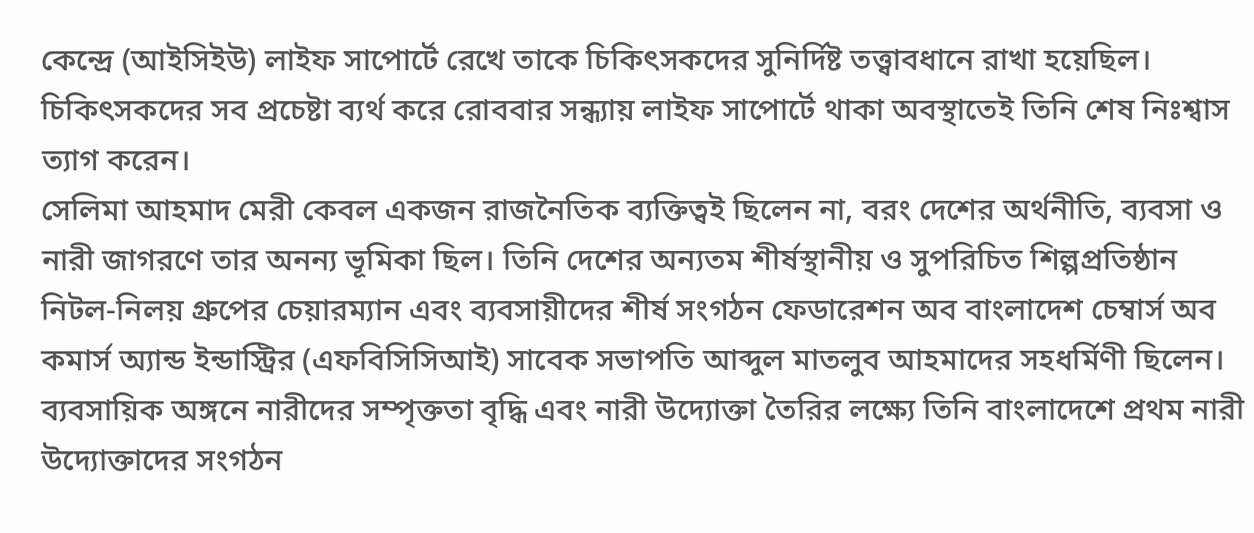কেন্দ্রে (আইসিইউ) লাইফ সাপোর্টে রেখে তাকে চিকিৎসকদের সুনির্দিষ্ট তত্ত্বাবধানে রাখা হয়েছিল। চিকিৎসকদের সব প্রচেষ্টা ব্যর্থ করে রোববার সন্ধ্যায় লাইফ সাপোর্টে থাকা অবস্থাতেই তিনি শেষ নিঃশ্বাস ত্যাগ করেন।
সেলিমা আহমাদ মেরী কেবল একজন রাজনৈতিক ব্যক্তিত্বই ছিলেন না, বরং দেশের অর্থনীতি, ব্যবসা ও নারী জাগরণে তার অনন্য ভূমিকা ছিল। তিনি দেশের অন্যতম শীর্ষস্থানীয় ও সুপরিচিত শিল্পপ্রতিষ্ঠান নিটল-নিলয় গ্রুপের চেয়ারম্যান এবং ব্যবসায়ীদের শীর্ষ সংগঠন ফেডারেশন অব বাংলাদেশ চেম্বার্স অব কমার্স অ্যান্ড ইন্ডাস্ট্রির (এফবিসিসিআই) সাবেক সভাপতি আব্দুল মাতলুব আহমাদের সহধর্মিণী ছিলেন।
ব্যবসায়িক অঙ্গনে নারীদের সম্পৃক্ততা বৃদ্ধি এবং নারী উদ্যোক্তা তৈরির লক্ষ্যে তিনি বাংলাদেশে প্রথম নারী উদ্যোক্তাদের সংগঠন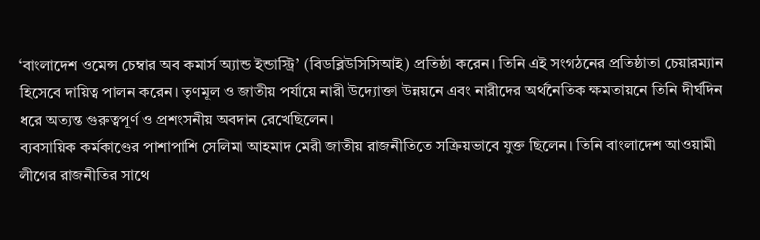‘বাংলাদেশ ওমেন্স চেম্বার অব কমার্স অ্যান্ড ইন্ডাস্ট্রি’ (বিডব্লিউসিসিআই) প্রতিষ্ঠা করেন। তিনি এই সংগঠনের প্রতিষ্ঠাতা চেয়ারম্যান হিসেবে দায়িত্ব পালন করেন। তৃণমূল ও জাতীয় পর্যায়ে নারী উদ্যোক্তা উন্নয়নে এবং নারীদের অর্থনৈতিক ক্ষমতায়নে তিনি দীর্ঘদিন ধরে অত্যন্ত গুরুত্বপূর্ণ ও প্রশংসনীয় অবদান রেখেছিলেন।
ব্যবসায়িক কর্মকাণ্ডের পাশাপাশি সেলিমা আহমাদ মেরী জাতীয় রাজনীতিতে সক্রিয়ভাবে যুক্ত ছিলেন। তিনি বাংলাদেশ আওয়ামী লীগের রাজনীতির সাথে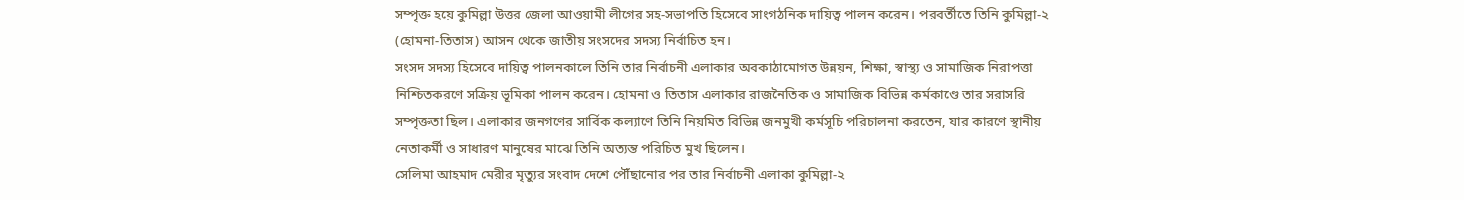সম্পৃক্ত হয়ে কুমিল্লা উত্তর জেলা আওয়ামী লীগের সহ-সভাপতি হিসেবে সাংগঠনিক দায়িত্ব পালন করেন। পরবর্তীতে তিনি কুমিল্লা-২ (হোমনা-তিতাস) আসন থেকে জাতীয় সংসদের সদস্য নির্বাচিত হন।
সংসদ সদস্য হিসেবে দায়িত্ব পালনকালে তিনি তার নির্বাচনী এলাকার অবকাঠামোগত উন্নয়ন, শিক্ষা, স্বাস্থ্য ও সামাজিক নিরাপত্তা নিশ্চিতকরণে সক্রিয় ভূমিকা পালন করেন। হোমনা ও তিতাস এলাকার রাজনৈতিক ও সামাজিক বিভিন্ন কর্মকাণ্ডে তার সরাসরি সম্পৃক্ততা ছিল। এলাকার জনগণের সার্বিক কল্যাণে তিনি নিয়মিত বিভিন্ন জনমুখী কর্মসূচি পরিচালনা করতেন, যার কারণে স্থানীয় নেতাকর্মী ও সাধারণ মানুষের মাঝে তিনি অত্যন্ত পরিচিত মুখ ছিলেন।
সেলিমা আহমাদ মেরীর মৃত্যুর সংবাদ দেশে পৌঁছানোর পর তার নির্বাচনী এলাকা কুমিল্লা-২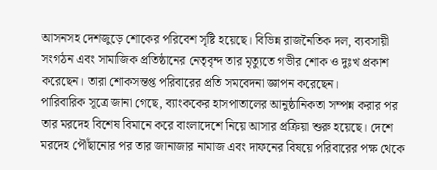আসনসহ দেশজুড়ে শোকের পরিবেশ সৃষ্টি হয়েছে। বিভিন্ন রাজনৈতিক দল, ব্যবসায়ী সংগঠন এবং সামাজিক প্রতিষ্ঠানের নেতৃবৃন্দ তার মৃত্যুতে গভীর শোক ও দুঃখ প্রকাশ করেছেন। তারা শোকসন্তপ্ত পরিবারের প্রতি সমবেদনা জ্ঞাপন করেছেন।
পারিবারিক সূত্রে জানা গেছে, ব্যাংককের হাসপাতালের আনুষ্ঠানিকতা সম্পন্ন করার পর তার মরদেহ বিশেষ বিমানে করে বাংলাদেশে নিয়ে আসার প্রক্রিয়া শুরু হয়েছে। দেশে মরদেহ পৌঁছানোর পর তার জানাজার নামাজ এবং দাফনের বিষয়ে পরিবারের পক্ষ থেকে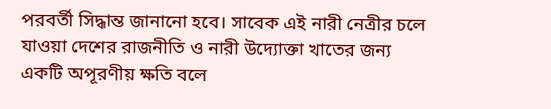পরবর্তী সিদ্ধান্ত জানানো হবে। সাবেক এই নারী নেত্রীর চলে যাওয়া দেশের রাজনীতি ও নারী উদ্যোক্তা খাতের জন্য একটি অপূরণীয় ক্ষতি বলে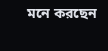মনে করছেন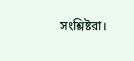সংশ্লিষ্টরা।